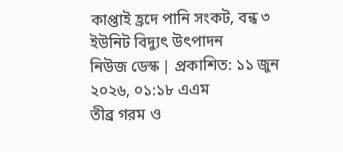কাপ্তাই হ্রদে পানি সংকট, বন্ধ ৩ ইউনিট বিদ্যুৎ উৎপাদন
নিউজ ডেস্ক | প্রকাশিত: ১১ জুন ২০২৬, ০১:১৮ এএম
তীব্র গরম ও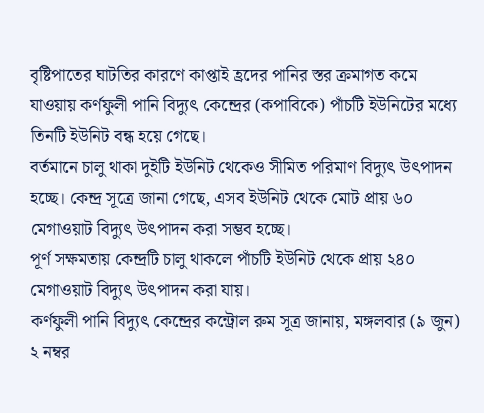বৃষ্টিপাতের ঘাটতির কারণে কাপ্তাই হ্রদের পানির স্তর ক্রমাগত কমে যাওয়ায় কর্ণফুলী পানি বিদ্যুৎ কেন্দ্রের (কপাবিকে) পাঁচটি ইউনিটের মধ্যে তিনটি ইউনিট বন্ধ হয়ে গেছে।
বর্তমানে চালু থাকা দুইটি ইউনিট থেকেও সীমিত পরিমাণ বিদ্যুৎ উৎপাদন হচ্ছে। কেন্দ্র সূত্রে জানা গেছে, এসব ইউনিট থেকে মোট প্রায় ৬০ মেগাওয়াট বিদ্যুৎ উৎপাদন করা সম্ভব হচ্ছে।
পূর্ণ সক্ষমতায় কেন্দ্রটি চালু থাকলে পাঁচটি ইউনিট থেকে প্রায় ২৪০ মেগাওয়াট বিদ্যুৎ উৎপাদন করা যায়।
কর্ণফুলী পানি বিদ্যুৎ কেন্দ্রের কন্ট্রোল রুম সূত্র জানায়, মঙ্গলবার (৯ জুন) ২ নম্বর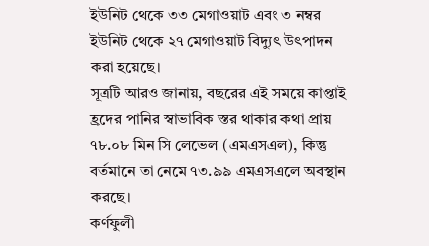ইউনিট থেকে ৩৩ মেগাওয়াট এবং ৩ নম্বর ইউনিট থেকে ২৭ মেগাওয়াট বিদ্যুৎ উৎপাদন করা হয়েছে।
সূত্রটি আরও জানায়, বছরের এই সময়ে কাপ্তাই হ্রদের পানির স্বাভাবিক স্তর থাকার কথা প্রায় ৭৮.০৮ মিন সি লেভেল (এমএসএল), কিন্তু বর্তমানে তা নেমে ৭৩.৯৯ এমএসএলে অবস্থান করছে।
কর্ণফুলী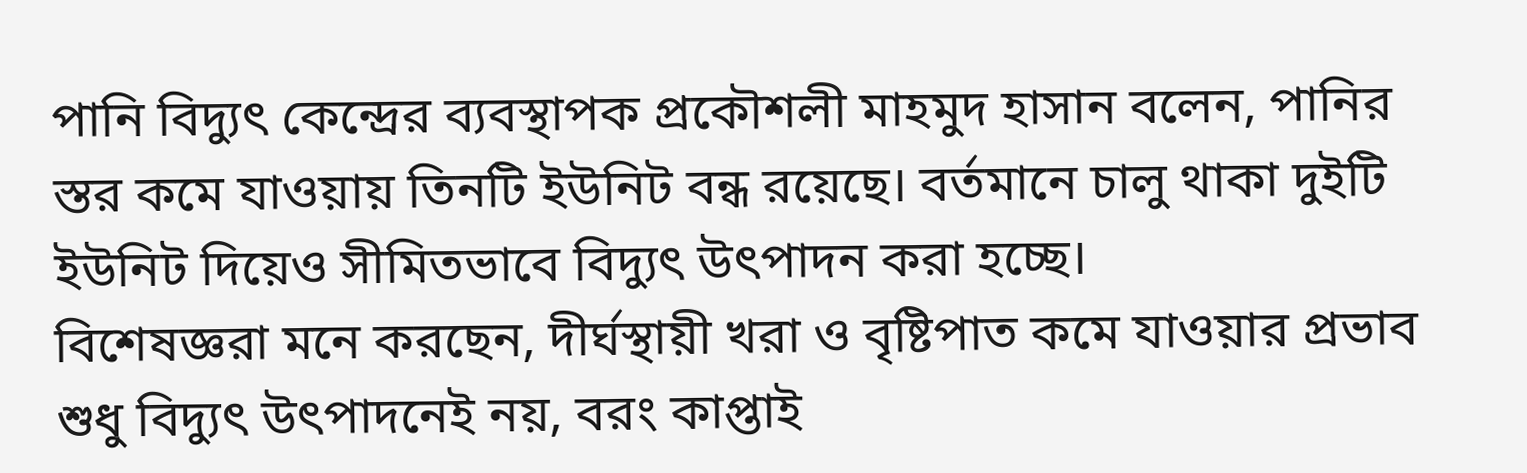পানি বিদ্যুৎ কেন্দ্রের ব্যবস্থাপক প্রকৌশলী মাহমুদ হাসান বলেন, পানির স্তর কমে যাওয়ায় তিনটি ইউনিট বন্ধ রয়েছে। বর্তমানে চালু থাকা দুইটি ইউনিট দিয়েও সীমিতভাবে বিদ্যুৎ উৎপাদন করা হচ্ছে।
বিশেষজ্ঞরা মনে করছেন, দীর্ঘস্থায়ী খরা ও বৃষ্টিপাত কমে যাওয়ার প্রভাব শুধু বিদ্যুৎ উৎপাদনেই নয়, বরং কাপ্তাই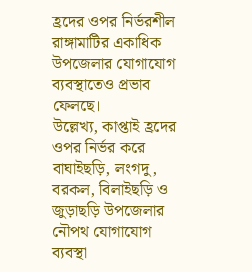হ্রদের ওপর নির্ভরশীল রাঙ্গামাটির একাধিক উপজেলার যোগাযোগ ব্যবস্থাতেও প্রভাব ফেলছে।
উল্লেখ্য, কাপ্তাই হ্রদের ওপর নির্ভর করে বাঘাইছড়ি, লংগদু, বরকল, বিলাইছড়ি ও জুড়াছড়ি উপজেলার নৌপথ যোগাযোগ ব্যবস্থা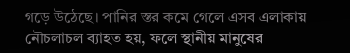গড়ে উঠেছে। পানির স্তর কমে গেলে এসব এলাকায় নৌচলাচল ব্যাহত হয়, ফলে স্থানীয় মানুষের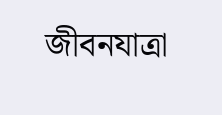জীবনযাত্রা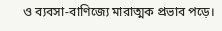ও ব্যবসা-বাণিজ্যে মারাত্মক প্রভাব পড়ে।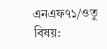এনএফ৭১/ওতু
বিষয়: